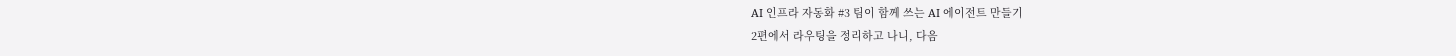AI 인프라 자동화 #3 팀이 함께 쓰는 AI 에이전트 만들기
2편에서 라우팅을 정리하고 나니, 다음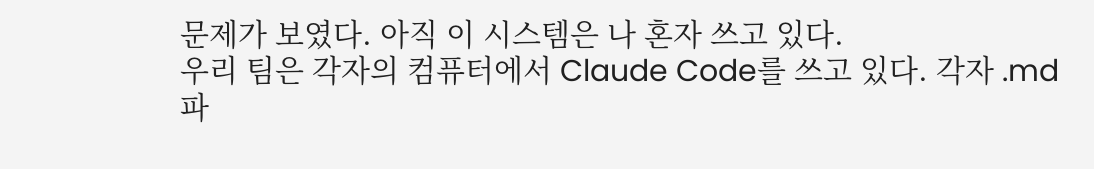문제가 보였다. 아직 이 시스템은 나 혼자 쓰고 있다.
우리 팀은 각자의 컴퓨터에서 Claude Code를 쓰고 있다. 각자 .md 파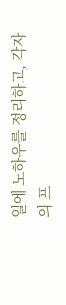일에 노하우를 정리하고, 각자의 프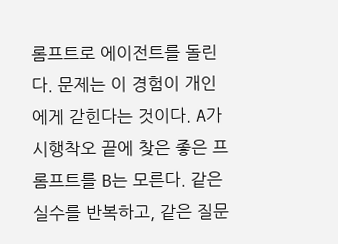롬프트로 에이전트를 돌린다. 문제는 이 경험이 개인에게 갇힌다는 것이다. A가 시행착오 끝에 찾은 좋은 프롬프트를 B는 모른다. 같은 실수를 반복하고, 같은 질문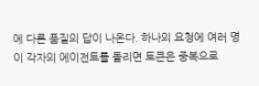에 다른 품질의 답이 나온다. 하나의 요청에 여러 명이 각자의 에이전트를 돌리면 토큰은 중복으로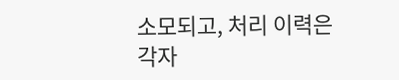소모되고, 처리 이력은 각자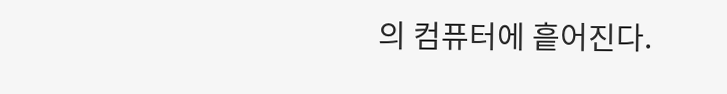의 컴퓨터에 흩어진다.